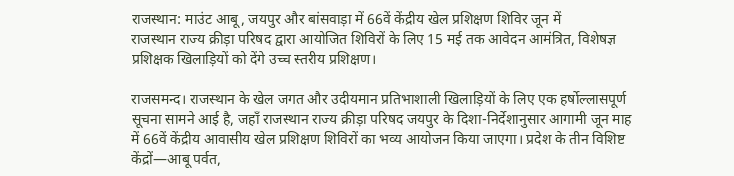राजस्थान: माउंट आबू, जयपुर और बांसवाड़ा में 66वें केंद्रीय खेल प्रशिक्षण शिविर जून में
राजस्थान राज्य क्रीड़ा परिषद द्वारा आयोजित शिविरों के लिए 15 मई तक आवेदन आमंत्रित, विशेषज्ञ प्रशिक्षक खिलाड़ियों को देंगे उच्च स्तरीय प्रशिक्षण।

राजसमन्द। राजस्थान के खेल जगत और उदीयमान प्रतिभाशाली खिलाड़ियों के लिए एक हर्षोल्लासपूर्ण सूचना सामने आई है, जहाँ राजस्थान राज्य क्रीड़ा परिषद जयपुर के दिशा-निर्देशानुसार आगामी जून माह में 66वें केंद्रीय आवासीय खेल प्रशिक्षण शिविरों का भव्य आयोजन किया जाएगा। प्रदेश के तीन विशिष्ट केंद्रों—आबू पर्वत,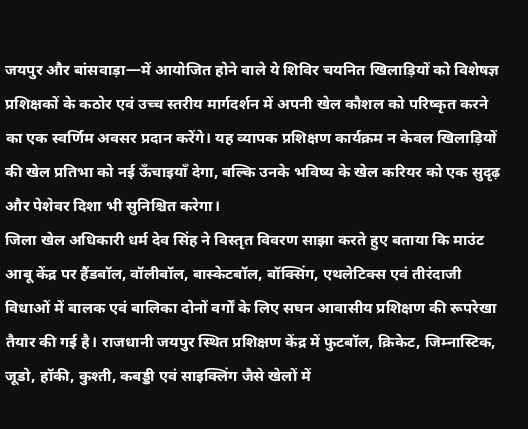जयपुर और बांसवाड़ा—में आयोजित होने वाले ये शिविर चयनित खिलाड़ियों को विशेषज्ञ प्रशिक्षकों के कठोर एवं उच्च स्तरीय मार्गदर्शन में अपनी खेल कौशल को परिष्कृत करने का एक स्वर्णिम अवसर प्रदान करेंगे। यह व्यापक प्रशिक्षण कार्यक्रम न केवल खिलाड़ियों की खेल प्रतिभा को नई ऊँचाइयाँ देगा, बल्कि उनके भविष्य के खेल करियर को एक सुदृढ़ और पेशेवर दिशा भी सुनिश्चित करेगा।
जिला खेल अधिकारी धर्म देव सिंह ने विस्तृत विवरण साझा करते हुए बताया कि माउंट आबू केंद्र पर हैंडबॉल, वॉलीबॉल, बास्केटबॉल, बॉक्सिंग, एथलेटिक्स एवं तीरंदाजी विधाओं में बालक एवं बालिका दोनों वर्गों के लिए सघन आवासीय प्रशिक्षण की रूपरेखा तैयार की गई है। राजधानी जयपुर स्थित प्रशिक्षण केंद्र में फुटबॉल, क्रिकेट, जिम्नास्टिक, जूडो, हॉकी, कुश्ती, कबड्डी एवं साइक्लिंग जैसे खेलों में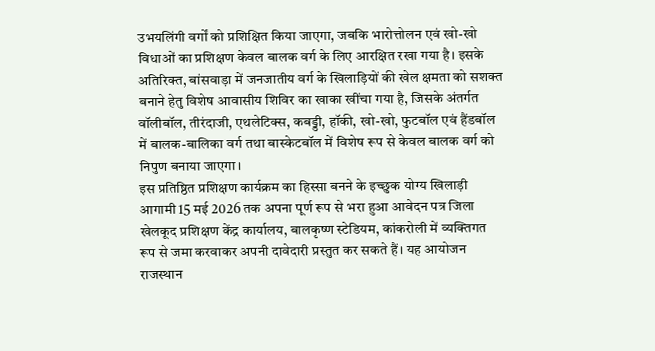उभयलिंगी वर्गों को प्रशिक्षित किया जाएगा, जबकि भारोत्तोलन एवं खो-खो विधाओं का प्रशिक्षण केवल बालक वर्ग के लिए आरक्षित रखा गया है। इसके अतिरिक्त, बांसवाड़ा में जनजातीय वर्ग के खिलाड़ियों की खेल क्षमता को सशक्त बनाने हेतु विशेष आवासीय शिविर का खाका खींचा गया है, जिसके अंतर्गत वॉलीबॉल, तीरंदाजी, एथलेटिक्स, कबड्डी, हॉकी, खो-खो, फुटबॉल एवं हैंडबॉल में बालक-बालिका वर्ग तथा बास्केटबॉल में विशेष रूप से केवल बालक वर्ग को निपुण बनाया जाएगा।
इस प्रतिष्ठित प्रशिक्षण कार्यक्रम का हिस्सा बनने के इच्छुक योग्य खिलाड़ी आगामी 15 मई 2026 तक अपना पूर्ण रूप से भरा हुआ आवेदन पत्र जिला खेलकूद प्रशिक्षण केंद्र कार्यालय, बालकृष्ण स्टेडियम, कांकरोली में व्यक्तिगत रूप से जमा करवाकर अपनी दावेदारी प्रस्तुत कर सकते हैं। यह आयोजन राजस्थान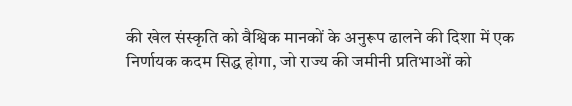की खेल संस्कृति को वैश्विक मानकों के अनुरूप ढालने की दिशा में एक निर्णायक कदम सिद्ध होगा, जो राज्य की जमीनी प्रतिभाओं को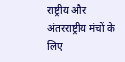राष्ट्रीय और अंतरराष्ट्रीय मंचों के लिए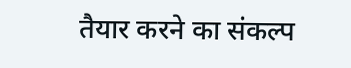तैयार करने का संकल्प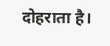दोहराता है।